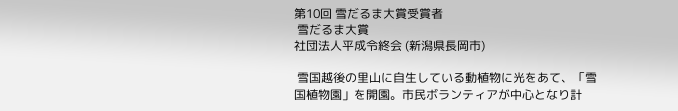第10回 雪だるま大賞受賞者
 雪だるま大賞
社団法人平成令終会 (新潟県長岡市)

 雪国越後の里山に自生している動植物に光をあて、「雪国植物園」を開園。市民ボランティアが中心となり計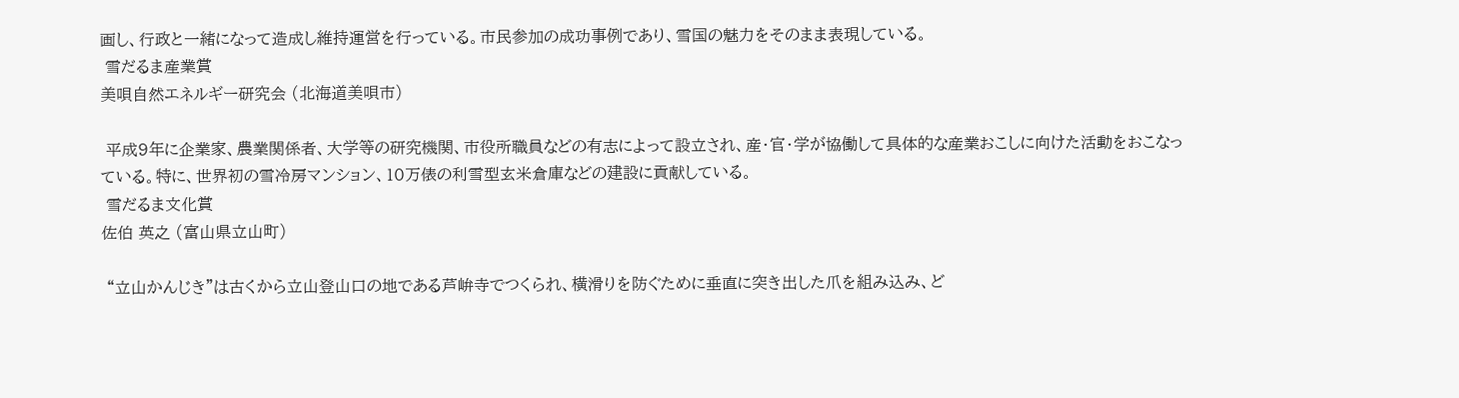画し、行政と一緒になって造成し維持運営を行っている。市民参加の成功事例であり、雪国の魅力をそのまま表現している。
 雪だるま産業賞
美唄自然エネルギー研究会 (北海道美唄市)

 平成9年に企業家、農業関係者、大学等の研究機関、市役所職員などの有志によって設立され、産・官・学が協働して具体的な産業おこしに向けた活動をおこなっている。特に、世界初の雪冷房マンション、10万俵の利雪型玄米倉庫などの建設に貢献している。
 雪だるま文化賞
佐伯 英之 (富山県立山町)

 “立山かんじき”は古くから立山登山口の地である芦峅寺でつくられ、横滑りを防ぐために垂直に突き出した爪を組み込み、ど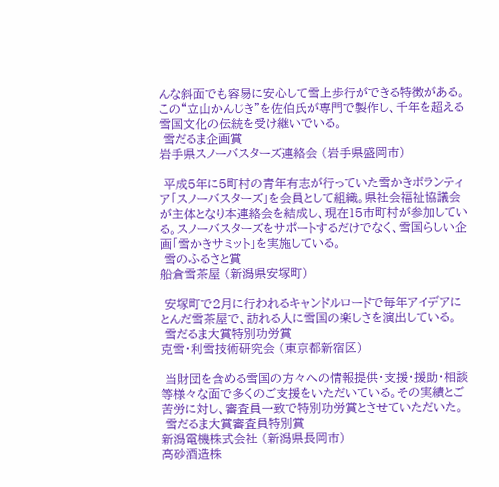んな斜面でも容易に安心して雪上歩行ができる特徴がある。この“立山かんじき”を佐伯氏が専門で製作し、千年を超える雪国文化の伝統を受け継いでいる。
 雪だるま企画賞
岩手県スノーバスターズ連絡会 (岩手県盛岡市)

 平成5年に5町村の青年有志が行っていた雪かきボランティア「スノーバスターズ」を会員として組織。県社会福祉協議会が主体となり本連絡会を結成し、現在15市町村が参加している。スノーバスターズをサポートするだけでなく、雪国らしい企画「雪かきサミット」を実施している。
 雪のふるさと賞
船倉雪茶屋 (新潟県安塚町)

 安塚町で2月に行われるキャンドルロードで毎年アイデアにとんだ雪茶屋で、訪れる人に雪国の楽しさを演出している。
 雪だるま大賞特別功労賞
克雪・利雪技術研究会 (東京都新宿区)

 当財団を含める雪国の方々への情報提供・支援・援助・相談等様々な面で多くのご支援をいただいている。その実績とご苦労に対し、審査員一致で特別功労賞とさせていただいた。
 雪だるま大賞審査員特別賞
新潟電機株式会社 (新潟県長岡市)
高砂酒造株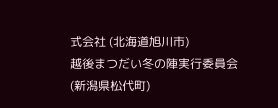式会社 (北海道旭川市)
越後まつだい冬の陣実行委員会 (新潟県松代町)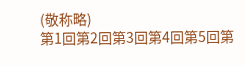(敬称略)
第1回第2回第3回第4回第5回第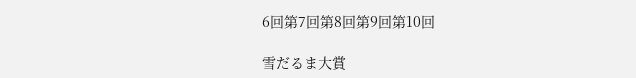6回第7回第8回第9回第10回

雪だるま大賞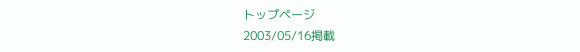トップページ
2003/05/16掲載